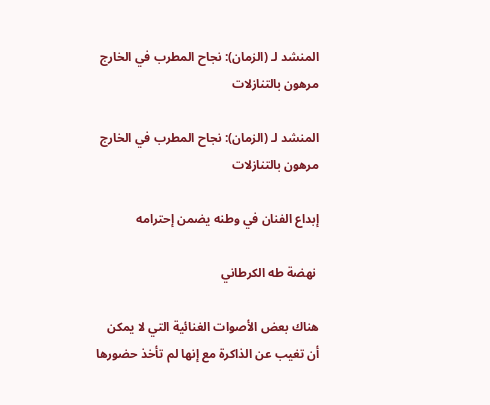المنشد لـ (الزمان): نجاح المطرب في الخارج مرهون بالتنازلات

المنشد لـ (الزمان): نجاح المطرب في الخارج مرهون بالتنازلات

إبداع الفنان في وطنه يضمن إحترامه

 نهضة طه الكرطاني

هناك بعض الأصوات الغنائية التي لا يمكن أن تغيب عن الذاكرة مع إنها لم تأخذ حضورها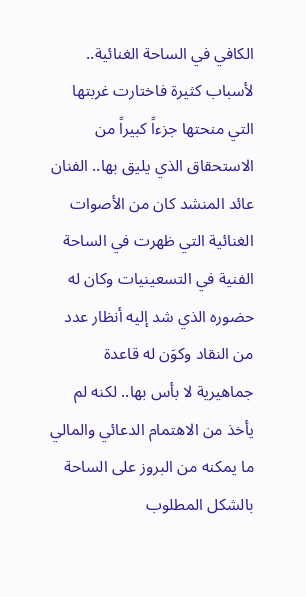الكافي في الساحة الغنائية.. لأسباب كثيرة فاختارت غربتها التي منحتها جزءاً كبيراً من الاستحقاق الذي يليق بها.. الفنان عائد المنشد كان من الأصوات الغنائية التي ظهرت في الساحة الفنية في التسعينيات وكان له حضوره الذي شد إليه أنظار عدد من النقاد وكوَن له قاعدة جماهيرية لا بأس بها.. لكنه لم يأخذ من الاهتمام الدعائي والمالي ما يمكنه من البروز على الساحة بالشكل المطلوب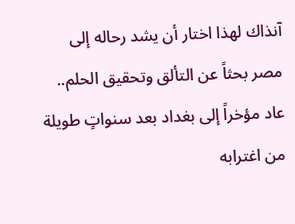آنذاك لهذا اختار أن يشد رحاله إلى مصر بحثاً عن التألق وتحقيق الحلم.. عاد مؤخراً إلى بغداد بعد سنواتٍ طويلة من اغترابه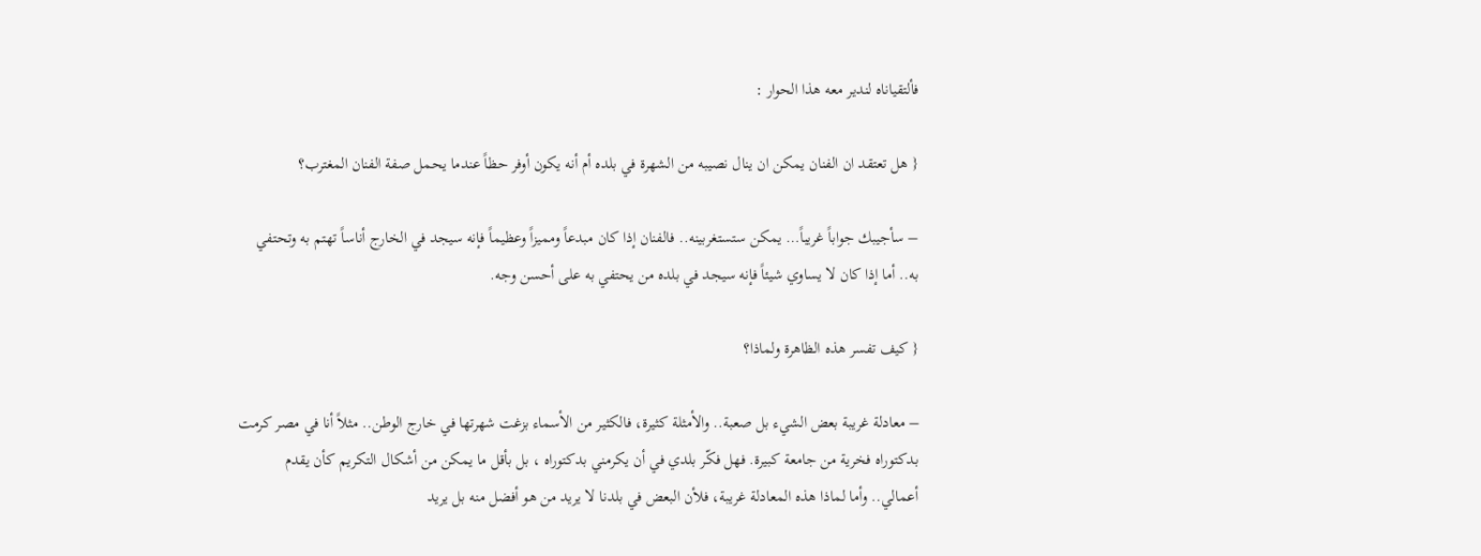فألتقياناه لندير معه هذا الحوار :

{ هل تعتقد ان الفنان يمكن ان ينال نصيبه من الشهرة في بلده أم أنه يكون أوفر حظاً عندما يحمل صفة الفنان المغترب؟

– سأجيبك جواباً غريباً… يمكن ستستغربينه.. فالفنان إذا كان مبدعاً ومميزاً وعظيماً فإنه سيجد في الخارج أناساً تهتم به وتحتفي به.. أما إذا كان لا يساوي شيئاً فإنه سيجد في بلده من يحتفي به على أحسن وجه.

{ كيف تفسر هذه الظاهرة ولماذا؟

– معادلة غريبة بعض الشيء بل صعبة.. والأمثلة كثيرة، فالكثير من الأسماء بزغت شهرتها في خارج الوطن.. مثلاً أنا في مصر كرمت بدكتوراه فخرية من جامعة كبيرة. فهل فكّر بلدي في أن يكرمني بدكتوراه ، بل بأقل ما يمكن من أشكال التكريم كأن يقدم أعمالي.. وأما لماذا هذه المعادلة غريبة، فلأن البعض في بلدنا لا يريد من هو أفضل منه بل يريد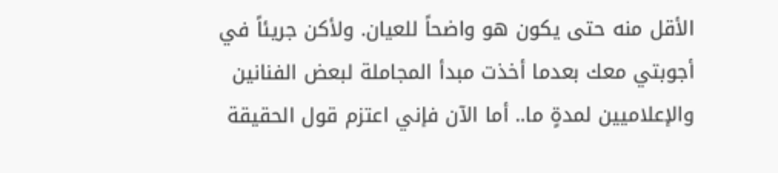الأقل منه حتى يكون هو واضحاً للعيان. ولأكن جريئاً في أجوبتي معك بعدما أخذت مبدأ المجاملة لبعض الفنانين والإعلاميين لمدةٍ ما.. أما الآن فإني اعتزم قول الحقيقة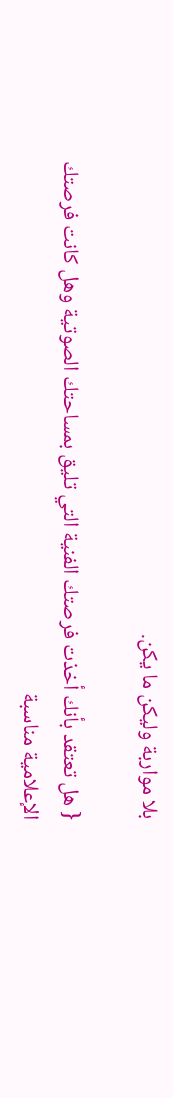بلا مواربة وليكن ما يكن.

{ هل تعتقد بأنك أخذت فرصتك الفنية التي تليق بمساحتك الصوتية وهل كانت فرصتك الإعلامية مناسبة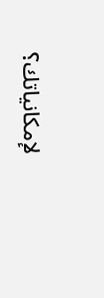لإمكانياتك؟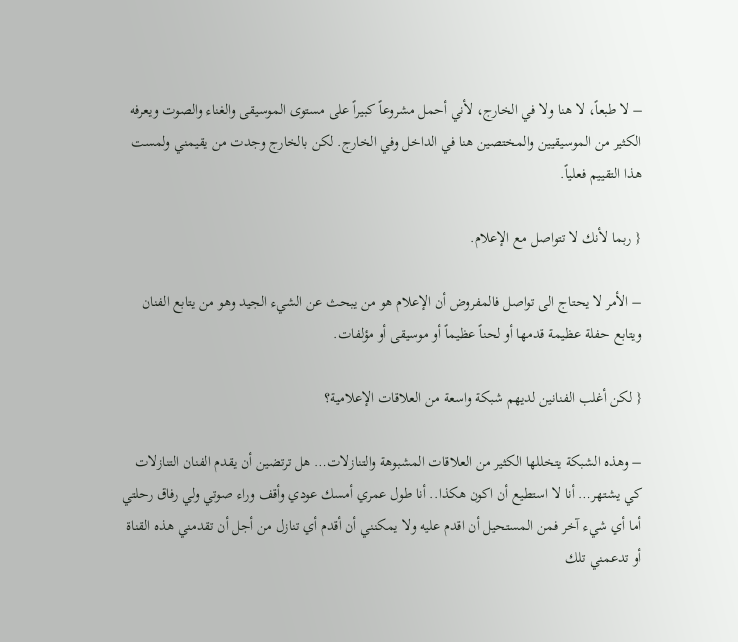– لا طبعاً، لا هنا ولا في الخارج، لأني أحمل مشروعاً كبيراً على مستوى الموسيقى والغناء والصوت ويعرفه الكثير من الموسيقيين والمختصين هنا في الداخل وفي الخارج. لكن بالخارج وجدت من يقيمني ولمست هذا التقييم فعلياً.

{ ربما لأنك لا تتواصل مع الإعلام.

– الأمر لا يحتاج الى تواصل فالمفروض أن الإعلام هو من يبحث عن الشيء الجيد وهو من يتابع الفنان ويتابع حفلة عظيمة قدمها أو لحناً عظيماً أو موسيقى أو مؤلفات.

{ لكن أغلب الفنانين لديهم شبكة واسعة من العلاقات الإعلامية؟

– وهذه الشبكة يتخللها الكثير من العلاقات المشبوهة والتنازلات… هل ترتضين أن يقدم الفنان التنازلات كي يشتهر… أنا لا استطيع أن اكون هكذا.. أنا طول عمري أمسك عودي وأقف وراء صوتي ولي رفاق رحلتي أما أي شيء آخر فمن المستحيل أن اقدم عليه ولا يمكنني أن أقدم أي تنازل من أجل أن تقدمني هذه القناة أو تدعمني تلك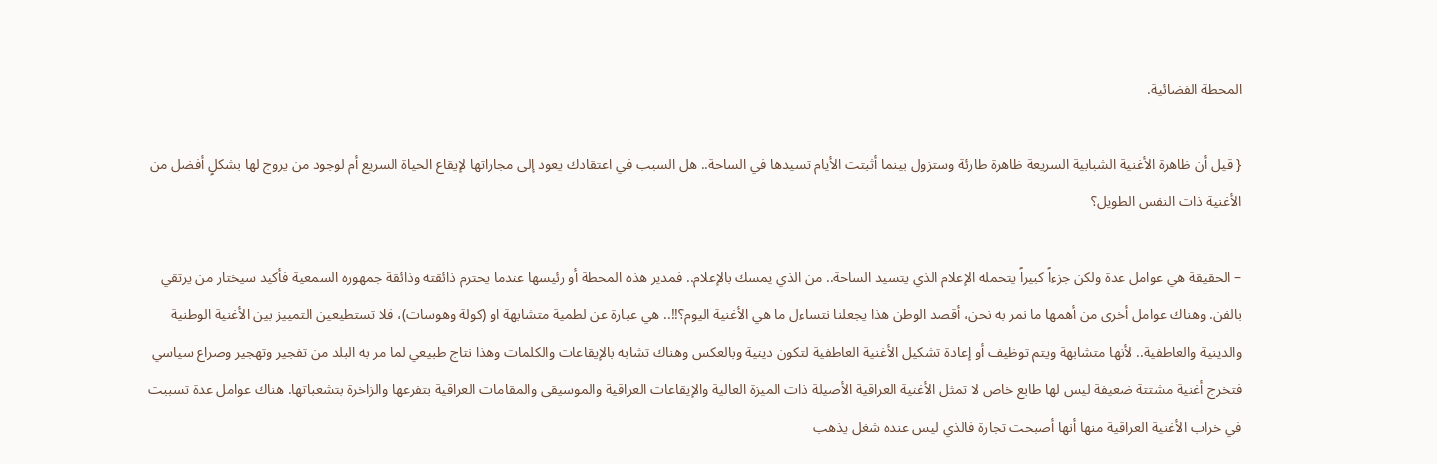المحطة الفضائية.

{ قيل أن ظاهرة الأغنية الشبابية السريعة ظاهرة طارئة وستزول بينما أثبتت الأيام تسيدها في الساحة.. هل السبب في اعتقادك يعود إلى مجاراتها لإيقاع الحياة السريع أم لوجود من يروج لها بشكلٍ أفضل من الأغنية ذات النفس الطويل؟

– الحقيقة هي عوامل عدة ولكن جزءاً كبيراً يتحمله الإعلام الذي يتسيد الساحة.. من الذي يمسك بالإعلام.. فمدير هذه المحطة أو رئيسها عندما يحترم ذائقته وذائقة جمهوره السمعية فأكيد سيختار من يرتقي بالفن. وهناك عوامل أخرى من أهمها ما نمر به نحن، أقصد الوطن هذا يجعلنا نتساءل ما هي الأغنية اليوم؟!!.. هي عبارة عن لطمية متشابهة او (كولة وهوسات)، فلا تستطيعين التمييز بين الأغنية الوطنية والدينية والعاطفية.. لأنها متشابهة ويتم توظيف أو إعادة تشكيل الأغنية العاطفية لتكون دينية وبالعكس وهناك تشابه بالإيقاعات والكلمات وهذا نتاج طبيعي لما مر به البلد من تفجير وتهجير وصراع سياسي فتخرج أغنية مشتتة ضعيفة ليس لها طابع خاص لا تمثل الأغنية العراقية الأصيلة ذات الميزة العالية والإيقاعات العراقية والموسيقى والمقامات العراقية بتفرعها والزاخرة بتشعباتها. هناك عوامل عدة تسببت في خراب الأغنية العراقية منها أنها أصبحت تجارة فالذي ليس عنده شغل يذهب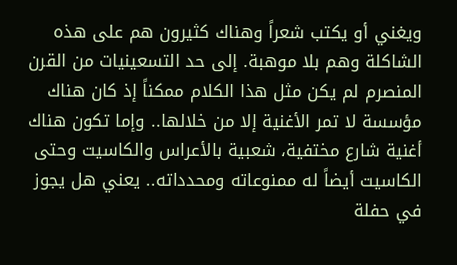ويغني أو يكتب شعراً وهناك كثيرون هم على هذه الشاكلة وهم بلا موهبة. إلى حد التسعينيات من القرن المنصرم لم يكن مثل هذا الكلام ممكناً إذ كان هناك مؤسسة لا تمر الأغنية إلا من خلالها.. وإما تكون هناك أغنية شارع مختفية، شعبية بالأعراس والكاسيت وحتى الكاسيت أيضاً له ممنوعاته ومحدداته.. يعني هل يجوز في حفلة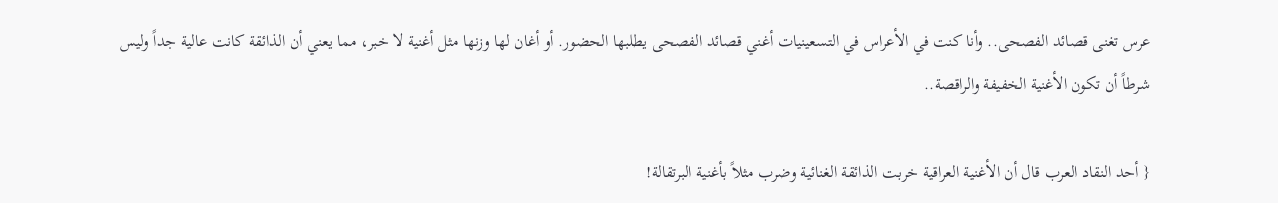عرس تغنى قصائد الفصحى.. وأنا كنت في الأعراس في التسعينيات أغني قصائد الفصحى يطلبها الحضور. أو أغان لها وزنها مثل أغنية لا خبر، مما يعني أن الذائقة كانت عالية جداً وليس شرطاً أن تكون الأغنية الخفيفة والراقصة..

{ أحد النقاد العرب قال أن الأغنية العراقية خربت الذائقة الغنائية وضرب مثلاً بأغنية البرتقالة!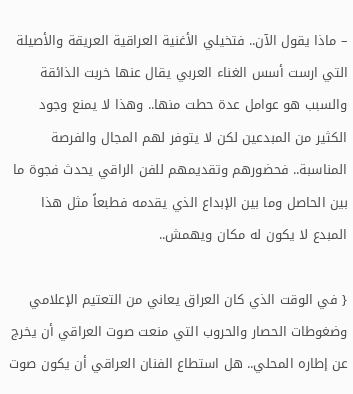– ماذا يقول الآن.. فتخيلي الأغنية العراقية العريقة والأصيلة التي ارست أسس الغناء العربي يقال عنها خربت الذائقة والسبب هو عوامل عدة حطت منها.. وهذا لا يمنع وجود الكثير من المبدعين لكن لا يتوفر لهم المجال والفرصة المناسبة.. فحضورهم وتقديمهم للفن الراقي يحدث فجوة ما بين الحاصل وما بين الإبداع الذي يقدمه فطبعاً مثل هذا المبدع لا يكون له مكان ويهمش..

{ في الوقت الذي كان العراق يعاني من التعتيم الإعلامي وضغوطات الحصار والحروب التي منعت صوت العراقي أن يخرج عن إطاره المحلي.. هل استطاع الفنان العراقي أن يكون صوت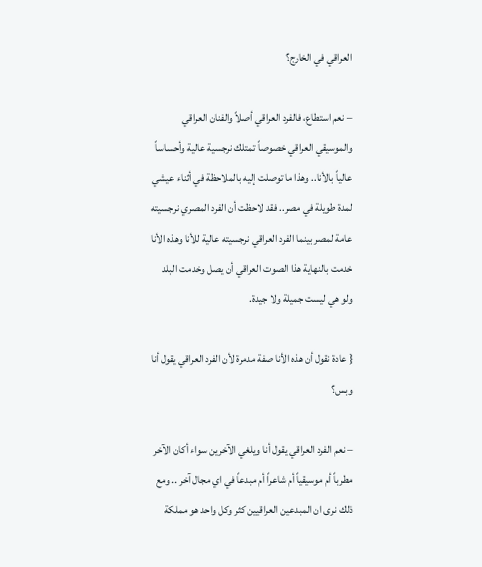العراقي في الخارج؟

– نعم استطاع، فالفرد العراقي أصلاً والفنان العراقي والموسيقي العراقي خصوصاً تمتلك نرجسية عالية وأحساساً عالياً بالأنا.. وهذا ما توصلت إليه بالملاحظة في أثناء عيشي لمدة طويلة في مصر.. فقد لاحظت أن الفرد المصري نرجسيته عامة لمصر بينما الفرد العراقي نرجسيته عالية للأنا وهذه الأنا خدمت بالنهاية هذا الصوت العراقي أن يصل وخدمت البلد ولو هي ليست جميلة ولا جيدة.

{ عادة نقول أن هذه الأنا صفة مدمرة لأن الفرد العراقي يقول أنا وبس؟

– نعم الفرد العراقي يقول أنا ويلغي الآخرين سواء أكان الآخر مطرباً أم موسيقياً أم شاعراً أم مبدعاً في اي مجال آخر .. ومع ذلك نرى ان المبدعين العراقيين كثر وكل واحد هو مملكة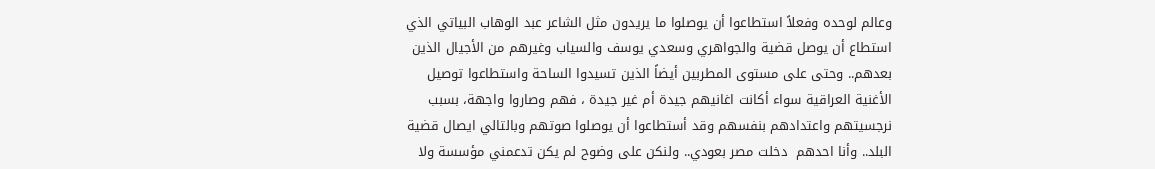وعالم لوحده وفعلاً استطاعوا أن يوصلوا ما يريدون مثل الشاعر عبد الوهاب البياتي الذي استطاع أن يوصل قضية والجواهري وسعدي يوسف والسياب وغيرهم من الأجيال الذين بعدهم.. وحتى على مستوى المطربين أيضاً الذين تسيدوا الساحة واستطاعوا توصيل الأغنية العراقية سواء أكانت اغانيهم جيدة أم غير جيدة ، فهم وصاروا واجهة، بسبب نرجسيتهم واعتدادهم بنفسهم وقد أستطاعوا أن يوصلوا صوتهم وبالتالي ايصال قضية البلد.. وأنا احدهم  دخلت مصر بعودي.. ولنكن على وضوح لم يكن تدعمني مؤسسة ولا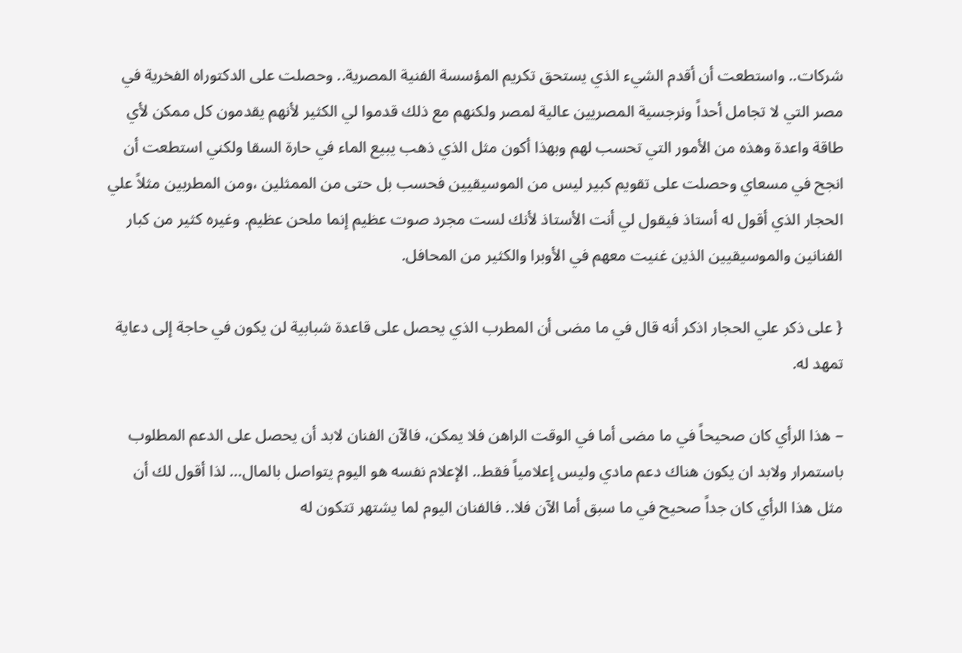شركات.. واستطعت أن أقدم الشيء الذي يستحق تكريم المؤسسة الفنية المصرية.. وحصلت على الدكتوراه الفخرية في مصر التي لا تجامل أحداً ونرجسية المصريين عالية لمصر ولكنهم مع ذلك قدموا لي الكثير لأنهم يقدمون كل ممكن لأي طاقة واعدة وهذه من الأمور التي تحسب لهم وبهذا أكون مثل الذي ذهب يبيع الماء في حارة السقا ولكني استطعت أن انجح في مسعاي وحصلت على تقويم كبير ليس من الموسيقيين فحسب بل حتى من الممثلين ،ومن المطربين مثلاً علي الحجار الذي أقول له أستاذ فيقول لي أنت الأستاذ لأنك لست مجرد صوت عظيم إنما ملحن عظيم. وغيره كثير من كبار الفنانين والموسيقيين الذين غنيت معهم في الأوبرا والكثير من المحافل.

{ على ذكر علي الحجار اذكر أنه قال في ما مضى أن المطرب الذي يحصل على قاعدة شبابية لن يكون في حاجة إلى دعاية تمهد له.

– هذا الرأي كان صحيحاً في ما مضى أما في الوقت الراهن فلا يمكن، فالآن الفنان لابد أن يحصل على الدعم المطلوب باستمرار ولابد ان يكون هناك دعم مادي وليس إعلامياً فقط.. الإعلام نفسه هو اليوم يتواصل بالمال… لذا أقول لك أن مثل هذا الرأي كان جداً صحيح في ما سبق أما الآن فلا.. فالفنان اليوم لما يشتهر تتكون له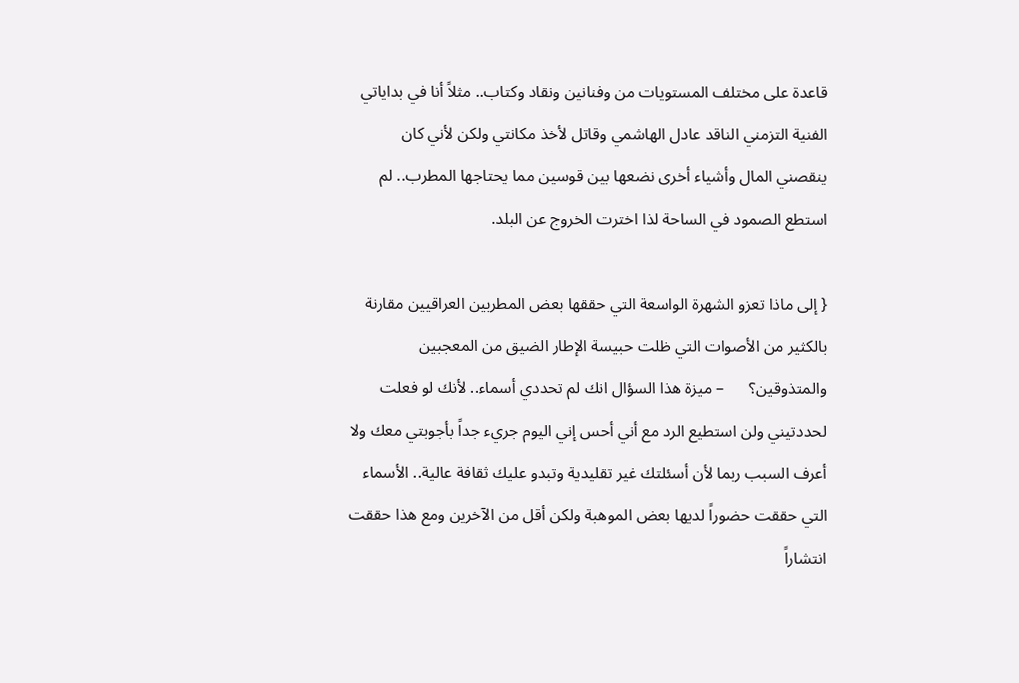قاعدة على مختلف المستويات من وفنانين ونقاد وكتاب.. مثلاً أنا في بداياتي الفنية التزمني الناقد عادل الهاشمي وقاتل لأخذ مكانتي ولكن لأني كان ينقصني المال وأشياء أخرى نضعها بين قوسين مما يحتاجها المطرب.. لم استطع الصمود في الساحة لذا اخترت الخروج عن البلد.

{ إلى ماذا تعزو الشهرة الواسعة التي حققها بعض المطربين العراقيين مقارنة بالكثير من الأصوات التي ظلت حبيسة الإطار الضيق من المعجبين والمتذوقين؟      – ميزة هذا السؤال انك لم تحددي أسماء.. لأنك لو فعلت لحددتيني ولن استطيع الرد مع أني أحس إني اليوم جريء جداً بأجوبتي معك ولا أعرف السبب ربما لأن أسئلتك غير تقليدية وتبدو عليك ثقافة عالية.. الأسماء التي حققت حضوراً لديها بعض الموهبة ولكن أقل من الآخرين ومع هذا حققت انتشاراً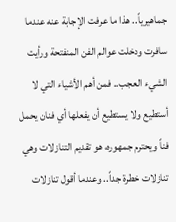جماهيرياً.. هذا ما عرفت الإجابة عنه عندما سافرت ودخلت عوالم الفن المنفتحة ورأيت الشيء العجب.. فمن أهم الأشياء التي لا أستطيع ولا يستطيع أن يفعلها أي فنان يحمل فناً ويحترم جمهوره، هو تقديم التنازلات وهي تنازلات خطرة جداً.. وعندما أقول تنازلات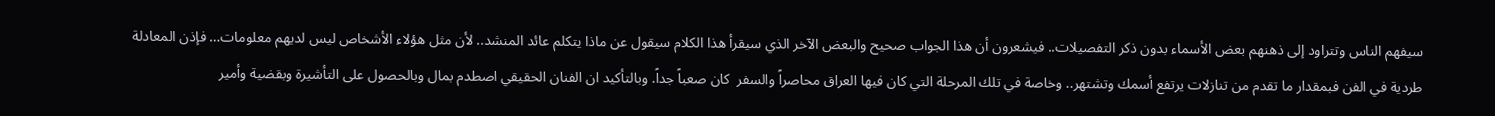سيفهم الناس وتتراود إلى ذهنهم بعض الأسماء بدون ذكر التفصيلات.. فيشعرون أن هذا الجواب صحيح والبعض الآخر الذي سيقرأ هذا الكلام سيقول عن ماذا يتكلم عائد المنشد.. لأن مثل هؤلاء الأشخاص ليس لديهم معلومات… فإذن المعادلة طردية في الفن فبمقدار ما تقدم من تنازلات يرتفع أسمك وتشتهر.. وخاصة في تلك المرحلة التي كان فيها العراق محاصراً والسفر  كان صعباً جداً. وبالتأكيد ان الفنان الحقيقي اصطدم بمال وبالحصول على التأشيرة وبقضية وأمير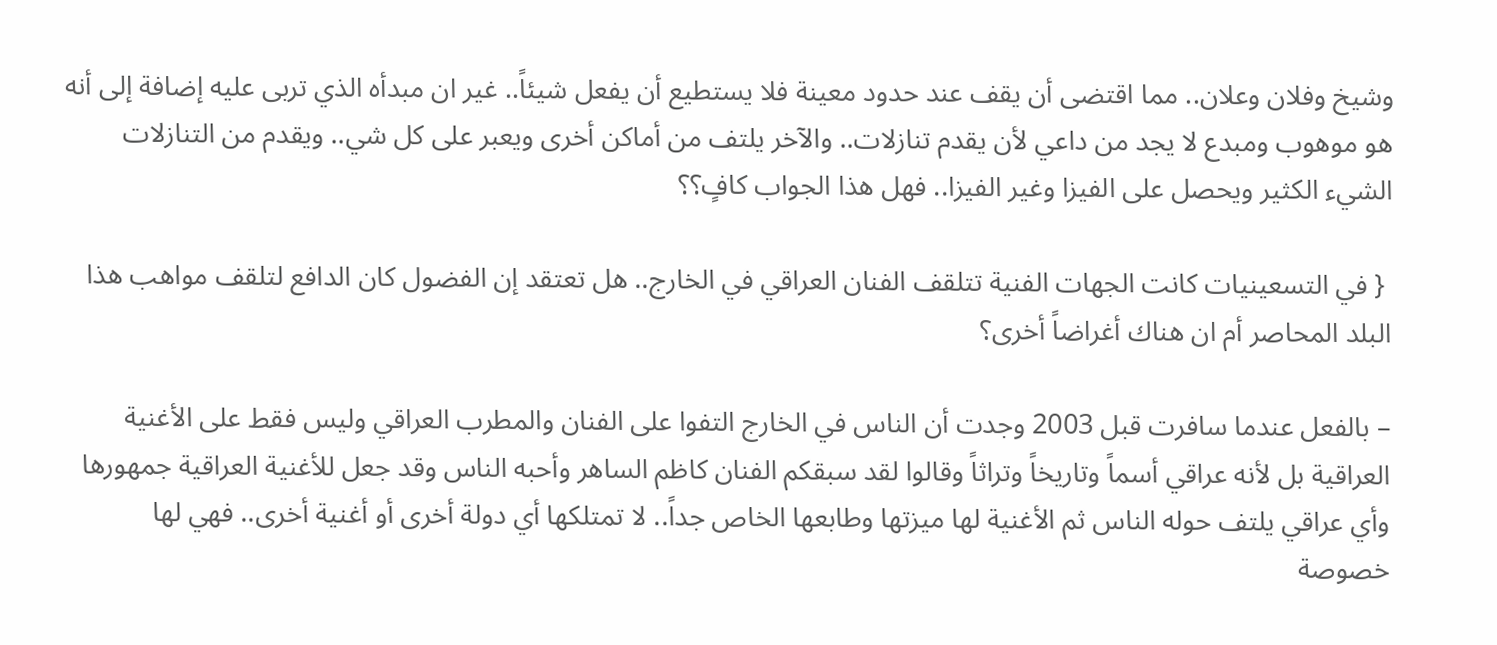وشيخ وفلان وعلان.. مما اقتضى أن يقف عند حدود معينة فلا يستطيع أن يفعل شيئاً.. غير ان مبدأه الذي تربى عليه إضافة إلى أنه هو موهوب ومبدع لا يجد من داعي لأن يقدم تنازلات.. والآخر يلتف من أماكن أخرى ويعبر على كل شي.. ويقدم من التنازلات الشيء الكثير ويحصل على الفيزا وغير الفيزا.. فهل هذا الجواب كافٍ؟؟

 { في التسعينيات كانت الجهات الفنية تتلقف الفنان العراقي في الخارج.. هل تعتقد إن الفضول كان الدافع لتلقف مواهب هذا البلد المحاصر أم ان هناك أغراضاً أخرى؟

– بالفعل عندما سافرت قبل 2003 وجدت أن الناس في الخارج التفوا على الفنان والمطرب العراقي وليس فقط على الأغنية العراقية بل لأنه عراقي أسماً وتاريخاً وتراثاً وقالوا لقد سبقكم الفنان كاظم الساهر وأحبه الناس وقد جعل للأغنية العراقية جمهورها وأي عراقي يلتف حوله الناس ثم الأغنية لها ميزتها وطابعها الخاص جداً.. لا تمتلكها أي دولة أخرى أو أغنية أخرى.. فهي لها خصوصة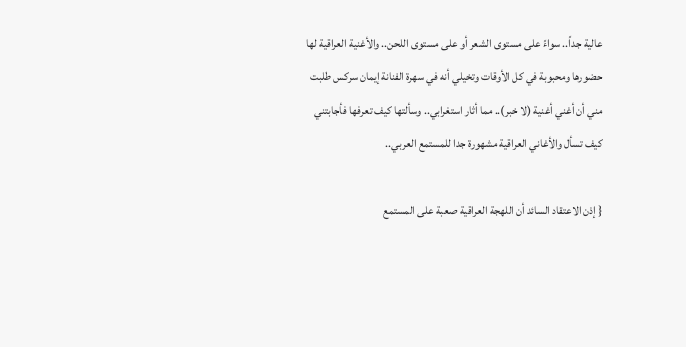عالية جداً.. سواءً على مستوى الشعر أو على مستوى اللحن.. والأغنية العراقية لها حضورها ومحبوبة في كل الأوقات وتخيلي أنه في سهرة الفنانة إيمان سركس طلبت مني أن أغني أغنية (لا خبر).. مما أثار استغرابي.. وسألتها كيف تعرفها فأجابتني كيف تسأل والأغاني العراقية مشهورة جدا للمستمع العربي..

{ إذن الاعتقاد السائد أن اللهجة العراقية صعبة على المستمع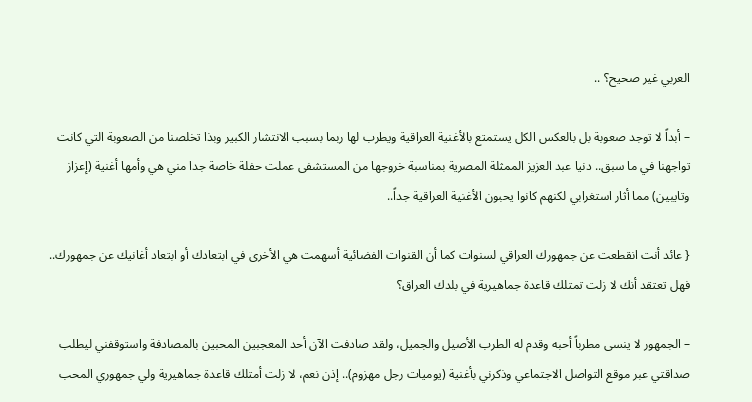العربي غير صحيح؟ ..

– أبداً لا توجد صعوبة بل بالعكس الكل يستمتع بالأغنية العراقية ويطرب لها ربما بسبب الانتشار الكبير وبذا تخلصنا من الصعوبة التي كانت تواجهنا في ما سبق.. دنيا عبد العزيز الممثلة المصرية بمناسبة خروجها من المستشفى عملت حفلة خاصة جدا مني هي وأمها أغنية (إعزاز وتايبين) مما أثار استغرابي لكنهم كانوا يحبون الأغنية العراقية جداً..

{ عائد أنت انقطعت عن جمهورك العراقي لسنوات كما أن القنوات الفضائية أسهمت هي الأخرى في ابتعادك أو ابتعاد أغانيك عن جمهورك.. فهل تعتقد أنك لا زلت تمتلك قاعدة جماهيرية في بلدك العراق؟

– الجمهور لا ينسى مطرباً أحبه وقدم له الطرب الأصيل والجميل، ولقد صادفت الآن أحد المعجبين المحبين بالمصادفة واستوقفني ليطلب صداقتي عبر موقع التواصل الاجتماعي وذكرني بأغنية (يوميات رجل مهزوم).. إذن نعم، لا زلت أمتلك قاعدة جماهيرية ولي جمهوري المحب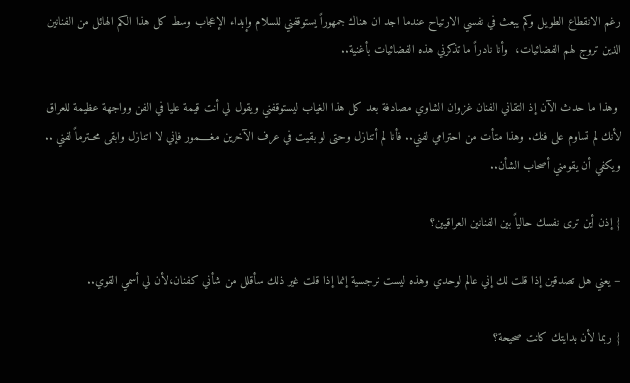رغم الانقطاع الطويل وكم يبعث في نفسي الارتياح عندما اجد ان هناك جمهوراً يستوقفني للسلام وإبداء الإعجاب وسط كل هذا الكم الهائل من الفنانين الذين تروج لهم الفضائيات،  وأنا نادراً ما تذكرني هذه الفضائيات بأغنية..

 وهذا ما حدث الآن إذ التقاني الفنان غزوان الشاوي مصادفة بعد كل هذا الغياب ليستوقفني ويقول لي أنت قيمة عليا في الفن وواجهة عظيمة للعراق لأنك لم تساوم على فنك. وهذا متأت من احترامي لفني.. فأنا لم أتنازل وحتى لو بقيت في عرف الآخرين مغـــــمور فإني لا اتنازل وابقى محــترماً لفني .. ويكفي أن يقومني أصحاب الشأن..

{ إذن أين ترى نفسك حالياً بين الفنانين العراقيين؟

– يعني هل تصدقين إذا قلت لك إني عالم لوحدي وهذه ليست نرجسية إنما إذا قلت غير ذلك سأقلل من شأني كفنان،لأن لي أسمي القوي..

{ ربما لأن بدايتك كانت صحيحة؟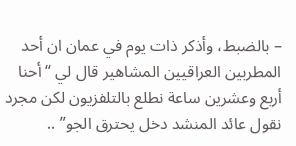– بالضبط، وأذكر ذات يوم في عمان ان أحد المطربين العراقيين المشاهير قال لي “أحنا أربع وعشرين ساعة نطلع بالتلفزيون لكن مجرد نقول عائد المنشد دخل يحترق الجو” ..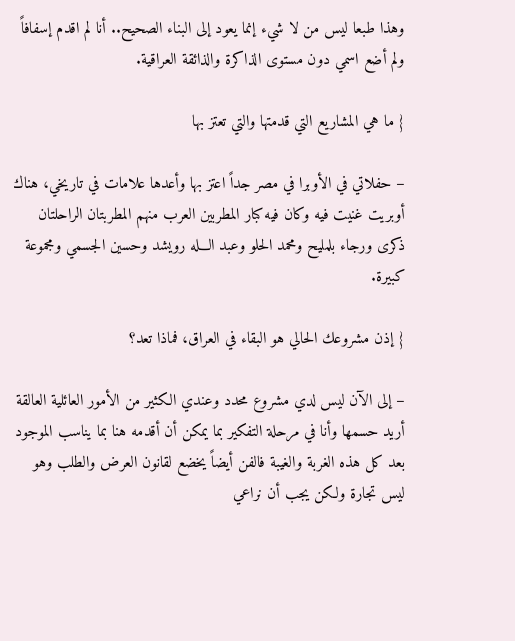وهذا طبعا ليس من لا شيء إنما يعود إلى البناء الصحيح.. أنا لم اقدم إسفافاً ولم أضع اسمي دون مستوى الذاكرة والذائقة العراقية.

{ ما هي المشاريع التي قدمتها والتي تعتز بها

– حفلاتي في الأوبرا في مصر جداً اعتز بها وأعدها علامات في تاريخي، هناك أوبريت غنيت فيه وكان فيه كبار المطربين العرب منهم المطربتان الراحلتان ذكرى ورجاء بلمليح ومحمد الحلو وعبد الـــله رويشد وحسين الجسمي ومجموعة كبيرة.

{ إذن مشروعك الحالي هو البقاء في العراق، فماذا تعد؟

– إلى الآن ليس لدي مشروع محدد وعندي الكثير من الأمور العائلية العالقة أريد حسمها وأنا في مرحلة التفكير بما يمكن أن أقدمه هنا بما يناسب الموجود بعد كل هذه الغربة والغيبة فالفن أيضاً يخضع لقانون العرض والطلب وهو ليس تجارة ولكن يجب أن نراعي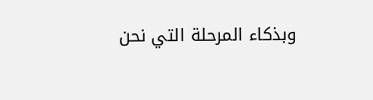وبذكاء المرحلة التي نحن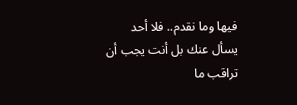فيها وما نقدم.. فلا أحد يسأل عنك بل أنت يجب أن تراقب ما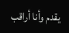يقدم وأنا أراقب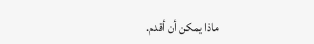ماذا يمكن أن أقدم.